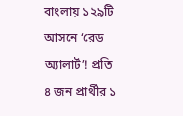বাংলায় ১২৯টি আসনে ‘রেড অ্যালার্ট’! প্রতি ৪ জন প্রার্থীর ১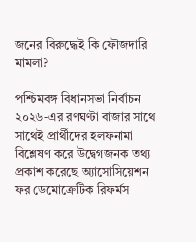জনের বিরুদ্ধেই কি ফৌজদারি মামলা?

পশ্চিমবঙ্গ বিধানসভা নির্বাচন ২০২৬-এর রণঘণ্টা বাজার সাথে সাথেই প্রার্থীদের হলফনামা বিশ্লেষণ করে উদ্বেগজনক তথ্য প্রকাশ করেছে অ্যাসোসিয়েশন ফর ডেমোক্রেটিক রিফর্মস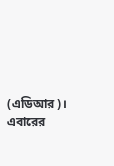(এডিআর)। এবারের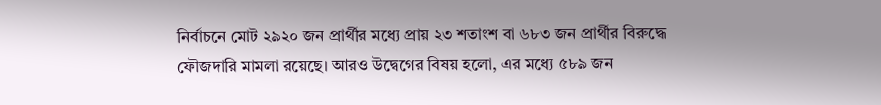নির্বাচনে মোট ২৯২০ জন প্রার্থীর মধ্যে প্রায় ২৩ শতাংশ বা ৬৮৩ জন প্রার্থীর বিরুদ্ধে ফৌজদারি মামলা রয়েছে। আরও উদ্বেগের বিষয় হলো, এর মধ্যে ৫৮৯ জন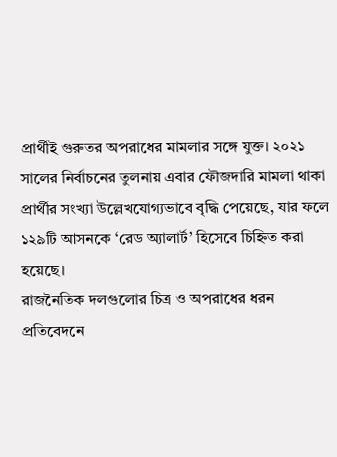প্রার্থীই গুরুতর অপরাধের মামলার সঙ্গে যুক্ত। ২০২১ সালের নির্বাচনের তুলনায় এবার ফৌজদারি মামলা থাকা প্রার্থীর সংখ্যা উল্লেখযোগ্যভাবে বৃদ্ধি পেয়েছে, যার ফলে ১২৯টি আসনকে ‘রেড অ্যালার্ট’ হিসেবে চিহ্নিত করা হয়েছে।
রাজনৈতিক দলগুলোর চিত্র ও অপরাধের ধরন
প্রতিবেদনে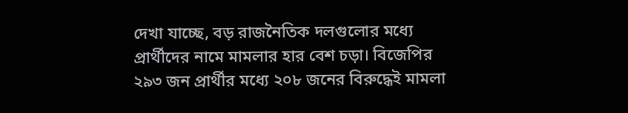দেখা যাচ্ছে, বড় রাজনৈতিক দলগুলোর মধ্যে প্রার্থীদের নামে মামলার হার বেশ চড়া। বিজেপির ২৯৩ জন প্রার্থীর মধ্যে ২০৮ জনের বিরুদ্ধেই মামলা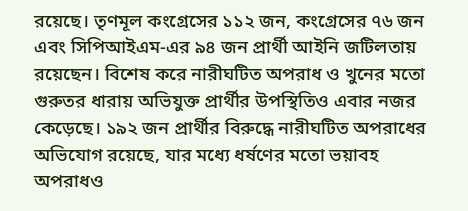রয়েছে। তৃণমূল কংগ্রেসের ১১২ জন, কংগ্রেসের ৭৬ জন এবং সিপিআইএম-এর ৯৪ জন প্রার্থী আইনি জটিলতায় রয়েছেন। বিশেষ করে নারীঘটিত অপরাধ ও খুনের মতো গুরুতর ধারায় অভিযুক্ত প্রার্থীর উপস্থিতিও এবার নজর কেড়েছে। ১৯২ জন প্রার্থীর বিরুদ্ধে নারীঘটিত অপরাধের অভিযোগ রয়েছে, যার মধ্যে ধর্ষণের মতো ভয়াবহ অপরাধও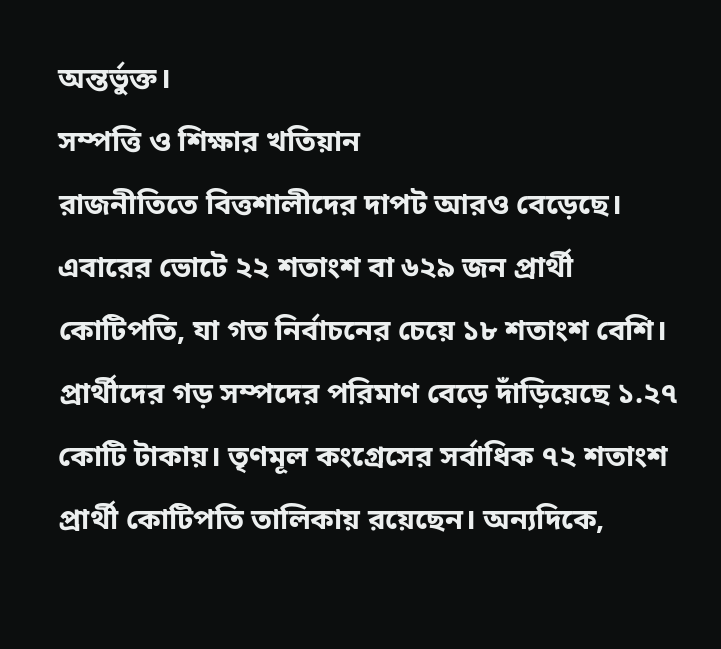অন্তর্ভুক্ত।
সম্পত্তি ও শিক্ষার খতিয়ান
রাজনীতিতে বিত্তশালীদের দাপট আরও বেড়েছে। এবারের ভোটে ২২ শতাংশ বা ৬২৯ জন প্রার্থী কোটিপতি, যা গত নির্বাচনের চেয়ে ১৮ শতাংশ বেশি। প্রার্থীদের গড় সম্পদের পরিমাণ বেড়ে দাঁড়িয়েছে ১.২৭ কোটি টাকায়। তৃণমূল কংগ্রেসের সর্বাধিক ৭২ শতাংশ প্রার্থী কোটিপতি তালিকায় রয়েছেন। অন্যদিকে,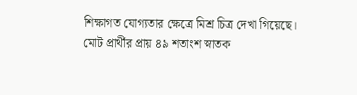শিক্ষাগত যোগ্যতার ক্ষেত্রে মিশ্র চিত্র দেখা গিয়েছে। মোট প্রার্থীর প্রায় ৪৯ শতাংশ স্নাতক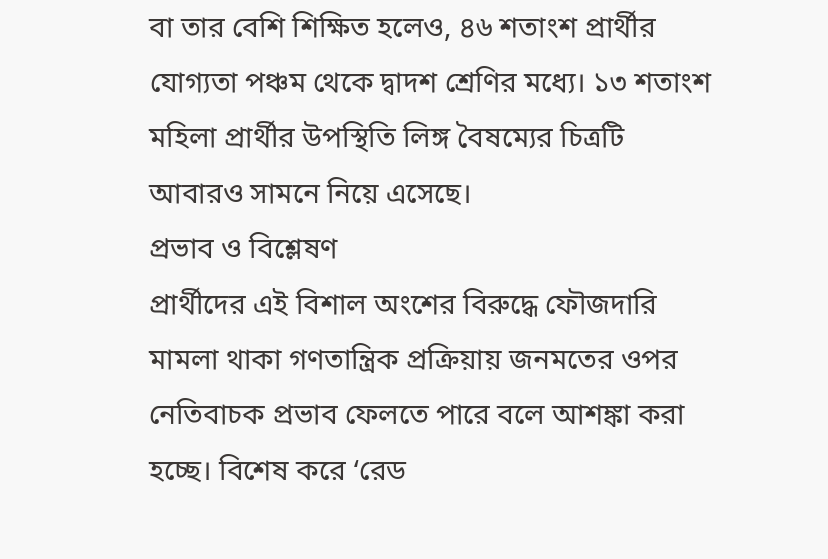বা তার বেশি শিক্ষিত হলেও, ৪৬ শতাংশ প্রার্থীর যোগ্যতা পঞ্চম থেকে দ্বাদশ শ্রেণির মধ্যে। ১৩ শতাংশ মহিলা প্রার্থীর উপস্থিতি লিঙ্গ বৈষম্যের চিত্রটি আবারও সামনে নিয়ে এসেছে।
প্রভাব ও বিশ্লেষণ
প্রার্থীদের এই বিশাল অংশের বিরুদ্ধে ফৌজদারি মামলা থাকা গণতান্ত্রিক প্রক্রিয়ায় জনমতের ওপর নেতিবাচক প্রভাব ফেলতে পারে বলে আশঙ্কা করা হচ্ছে। বিশেষ করে ‘রেড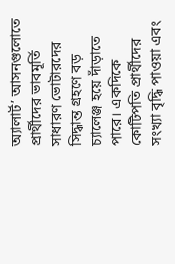অ্যালার্ট’ আসনগুলোতে প্রার্থীদের ভাবমূর্তি সাধারণ ভোটারদের সিদ্ধান্ত গ্রহণে বড় চ্যালেঞ্জ হয়ে দাঁড়াতে পারে। একদিকে কোটিপতি প্রার্থীদের সংখ্যা বৃদ্ধি পাওয়া এবং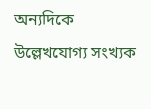অন্যদিকে উল্লেখযোগ্য সংখ্যক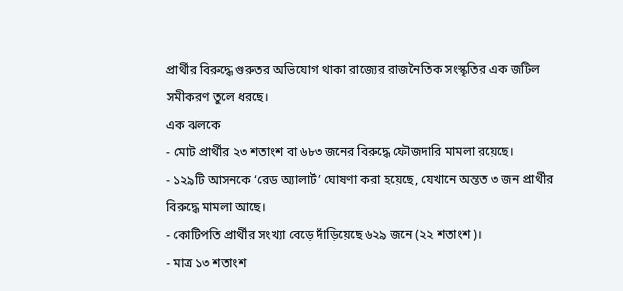প্রার্থীর বিরুদ্ধে গুরুতর অভিযোগ থাকা রাজ্যের রাজনৈতিক সংস্কৃতির এক জটিল সমীকরণ তুলে ধরছে।
এক ঝলকে
- মোট প্রার্থীর ২৩ শতাংশ বা ৬৮৩ জনের বিরুদ্ধে ফৌজদারি মামলা রয়েছে।
- ১২৯টি আসনকে ‘রেড অ্যালার্ট’ ঘোষণা করা হয়েছে, যেখানে অন্তত ৩ জন প্রার্থীর বিরুদ্ধে মামলা আছে।
- কোটিপতি প্রার্থীর সংখ্যা বেড়ে দাঁড়িয়েছে ৬২৯ জনে (২২ শতাংশ)।
- মাত্র ১৩ শতাংশ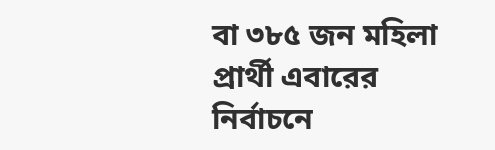বা ৩৮৫ জন মহিলা প্রার্থী এবারের নির্বাচনে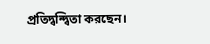প্রতিদ্বন্দ্বিতা করছেন।